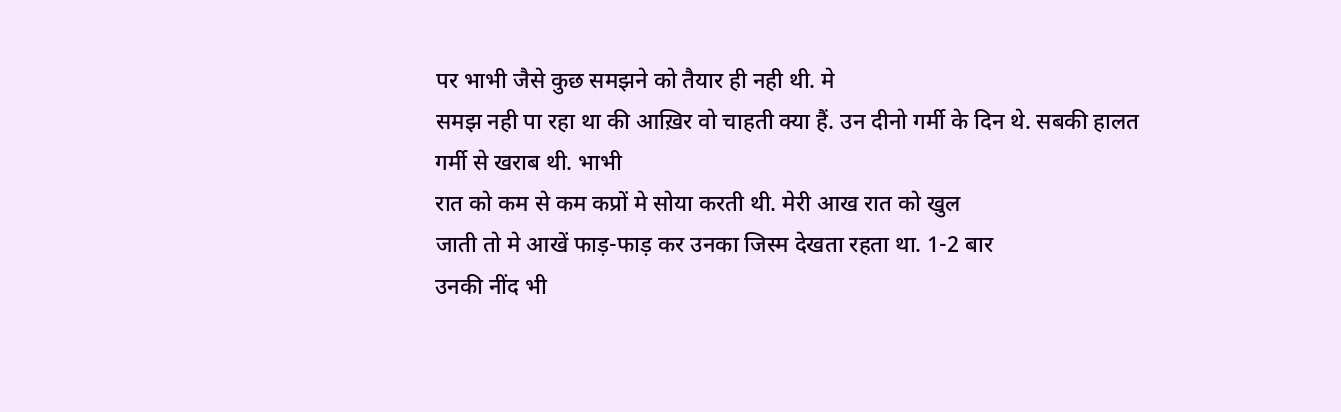पर भाभी जैसे कुछ समझने को तैयार ही नही थी. मे
समझ नही पा रहा था की आख़िर वो चाहती क्या हैं. उन दीनो गर्मी के दिन थे. सबकी हालत गर्मी से खराब थी. भाभी
रात को कम से कम कप्रों मे सोया करती थी. मेरी आख रात को खुल
जाती तो मे आखें फाड़-फाड़ कर उनका जिस्म देखता रहता था. 1-2 बार
उनकी नींद भी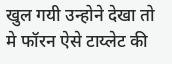खुल गयी उन्होने देखा तो मे फॉरन ऐसे टाय्लेट की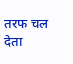तरफ चल देता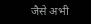जैसे अभी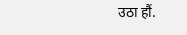उठा हौं.